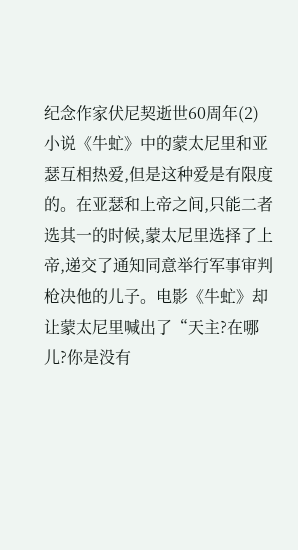纪念作家伏尼契逝世60周年(2)
小说《牛虻》中的蒙太尼里和亚瑟互相热爱,但是这种爱是有限度的。在亚瑟和上帝之间,只能二者选其一的时候,蒙太尼里选择了上帝,递交了通知同意举行军事审判枪决他的儿子。电影《牛虻》却让蒙太尼里喊出了“天主?在哪儿?你是没有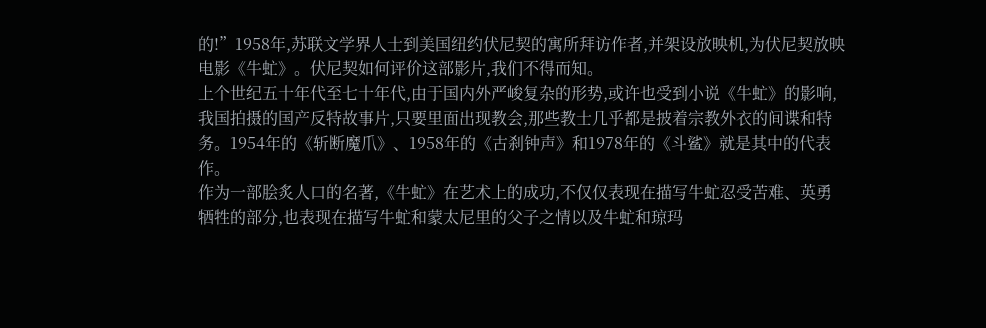的!”1958年,苏联文学界人士到美国纽约伏尼契的寓所拜访作者,并架设放映机,为伏尼契放映电影《牛虻》。伏尼契如何评价这部影片,我们不得而知。
上个世纪五十年代至七十年代,由于国内外严峻复杂的形势,或许也受到小说《牛虻》的影响,我国拍摄的国产反特故事片,只要里面出现教会,那些教士几乎都是披着宗教外衣的间谍和特务。1954年的《斩断魔爪》、1958年的《古刹钟声》和1978年的《斗鲨》就是其中的代表作。
作为一部脍炙人口的名著,《牛虻》在艺术上的成功,不仅仅表现在描写牛虻忍受苦难、英勇牺牲的部分,也表现在描写牛虻和蒙太尼里的父子之情以及牛虻和琼玛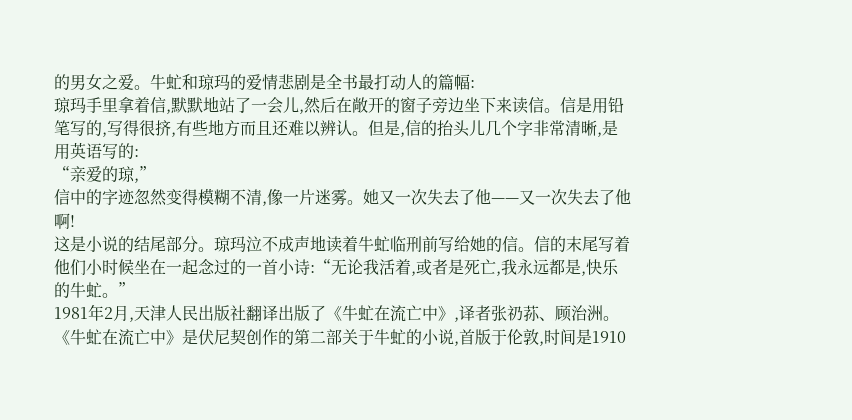的男女之爱。牛虻和琼玛的爱情悲剧是全书最打动人的篇幅:
琼玛手里拿着信,默默地站了一会儿,然后在敞开的窗子旁边坐下来读信。信是用铅笔写的,写得很挤,有些地方而且还难以辨认。但是,信的抬头儿几个字非常清晰,是用英语写的:
“亲爱的琼,”
信中的字迹忽然变得模糊不清,像一片迷雾。她又一次失去了他——又一次失去了他啊!
这是小说的结尾部分。琼玛泣不成声地读着牛虻临刑前写给她的信。信的末尾写着他们小时候坐在一起念过的一首小诗:“无论我活着,或者是死亡,我永远都是,快乐的牛虻。”
1981年2月,天津人民出版社翻译出版了《牛虻在流亡中》,译者张礽荪、顾治洲。《牛虻在流亡中》是伏尼契创作的第二部关于牛虻的小说,首版于伦敦,时间是1910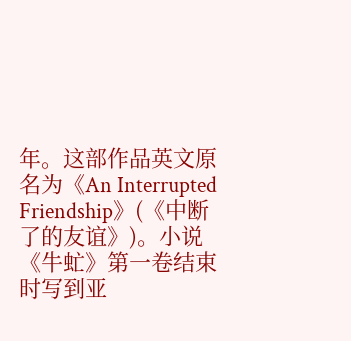年。这部作品英文原名为《An Interrupted Friendship》(《中断了的友谊》)。小说《牛虻》第一卷结束时写到亚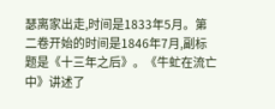瑟离家出走,时间是1833年5月。第二卷开始的时间是1846年7月,副标题是《十三年之后》。《牛虻在流亡中》讲述了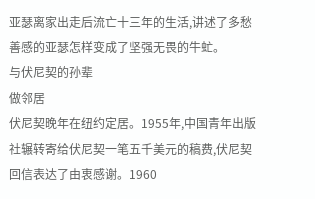亚瑟离家出走后流亡十三年的生活,讲述了多愁善感的亚瑟怎样变成了坚强无畏的牛虻。
与伏尼契的孙辈
做邻居
伏尼契晚年在纽约定居。1955年,中国青年出版社辗转寄给伏尼契一笔五千美元的稿费,伏尼契回信表达了由衷感谢。1960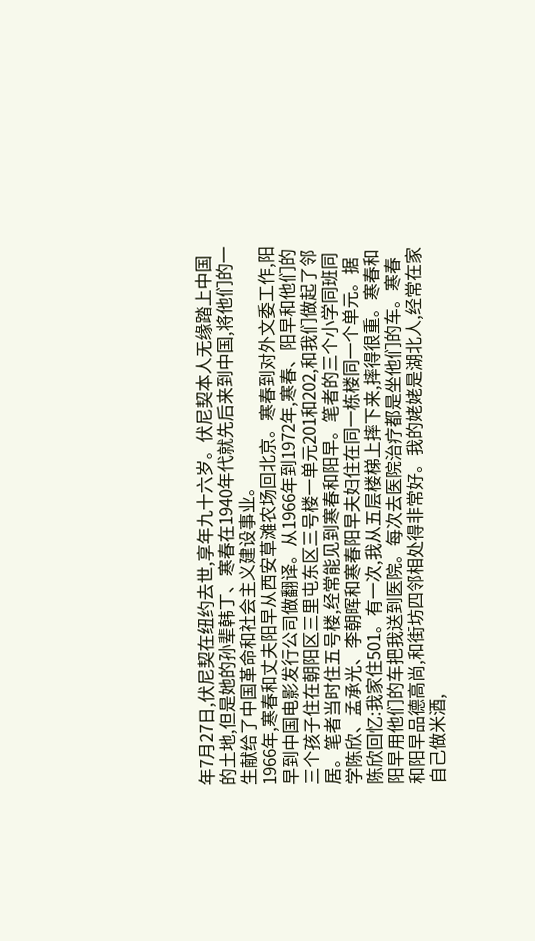年7月27日,伏尼契在纽约去世,享年九十六岁。伏尼契本人无缘踏上中国的土地,但是她的孙辈韩丁、寒春在1940年代就先后来到中国,将他们的一生献给了中国革命和社会主义建设事业。
1966年,寒春和丈夫阳早从西安草滩农场回北京。寒春到对外文委工作,阳早到中国电影发行公司做翻译。从1966年到1972年,寒春、阳早和他们的三个孩子住在朝阳区三里屯东区三号楼一单元201和202,和我们做起了邻居。笔者当时住五号楼,经常能见到寒春和阳早。笔者的三个小学同班同学陈欣、孟承光、李朝晖和寒春阳早夫妇住在同一栋楼同一个单元。据陈欣回忆:我家住501。有一次,我从五层楼梯上摔下来,摔得很重。寒春和阳早用他们的车把我送到医院。每次去医院治疗都是坐他们的车。寒春和阳早品德高尚,和街坊四邻相处得非常好。我的姥姥是湖北人,经常在家自己做米酒,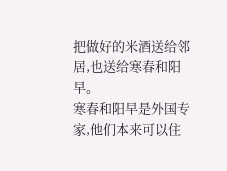把做好的米酒送给邻居,也送给寒春和阳早。
寒春和阳早是外国专家,他们本来可以住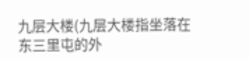九层大楼(九层大楼指坐落在东三里屯的外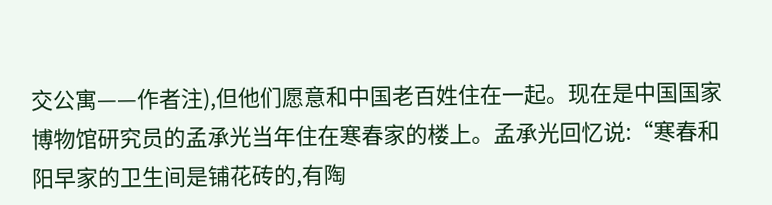交公寓——作者注),但他们愿意和中国老百姓住在一起。现在是中国国家博物馆研究员的孟承光当年住在寒春家的楼上。孟承光回忆说:“寒春和阳早家的卫生间是铺花砖的,有陶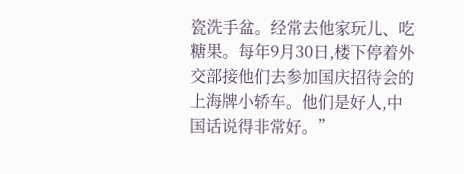瓷洗手盆。经常去他家玩儿、吃糖果。每年9月30日,楼下停着外交部接他们去参加国庆招待会的上海牌小轿车。他们是好人,中国话说得非常好。”